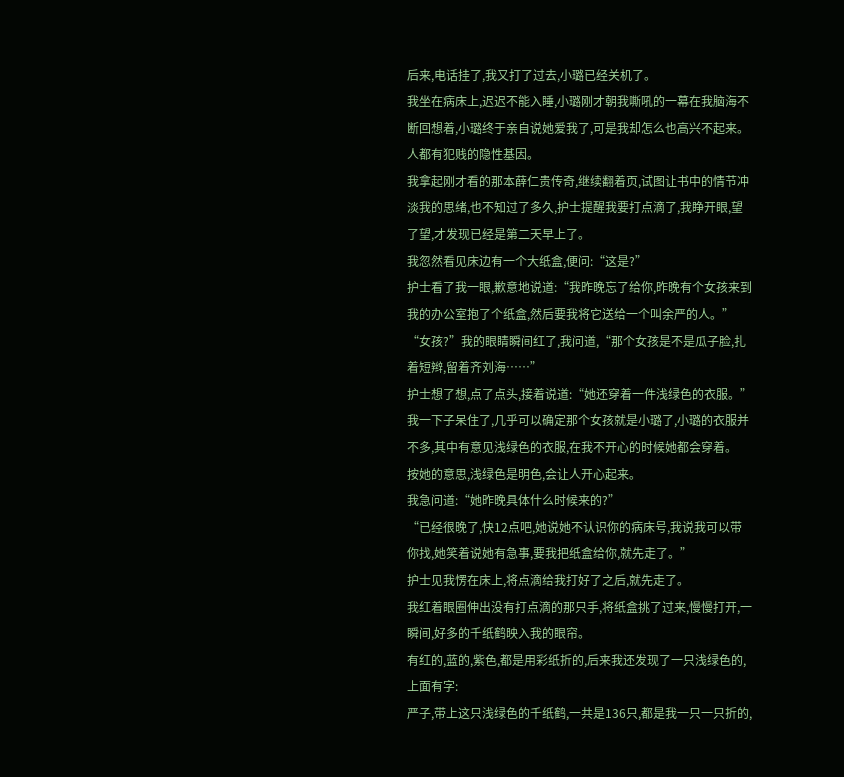后来,电话挂了,我又打了过去,小璐已经关机了。
我坐在病床上,迟迟不能入睡,小璐刚才朝我嘶吼的一幕在我脑海不断回想着,小璐终于亲自说她爱我了,可是我却怎么也高兴不起来。
人都有犯贱的隐性基因。
我拿起刚才看的那本薛仁贵传奇,继续翻着页,试图让书中的情节冲淡我的思绪,也不知过了多久,护士提醒我要打点滴了,我睁开眼,望了望,才发现已经是第二天早上了。
我忽然看见床边有一个大纸盒,便问:“这是?”
护士看了我一眼,歉意地说道:“我昨晚忘了给你,昨晚有个女孩来到我的办公室抱了个纸盒,然后要我将它送给一个叫余严的人。”
“女孩?”我的眼睛瞬间红了,我问道,“那个女孩是不是瓜子脸,扎着短辫,留着齐刘海……”
护士想了想,点了点头,接着说道:“她还穿着一件浅绿色的衣服。”
我一下子呆住了,几乎可以确定那个女孩就是小璐了,小璐的衣服并不多,其中有意见浅绿色的衣服,在我不开心的时候她都会穿着。
按她的意思,浅绿色是明色,会让人开心起来。
我急问道:“她昨晚具体什么时候来的?”
“已经很晚了,快12点吧,她说她不认识你的病床号,我说我可以带你找,她笑着说她有急事,要我把纸盒给你,就先走了。”
护士见我愣在床上,将点滴给我打好了之后,就先走了。
我红着眼圈伸出没有打点滴的那只手,将纸盒挑了过来,慢慢打开,一瞬间,好多的千纸鹤映入我的眼帘。
有红的,蓝的,紫色,都是用彩纸折的,后来我还发现了一只浅绿色的,上面有字:
严子,带上这只浅绿色的千纸鹤,一共是136只,都是我一只一只折的,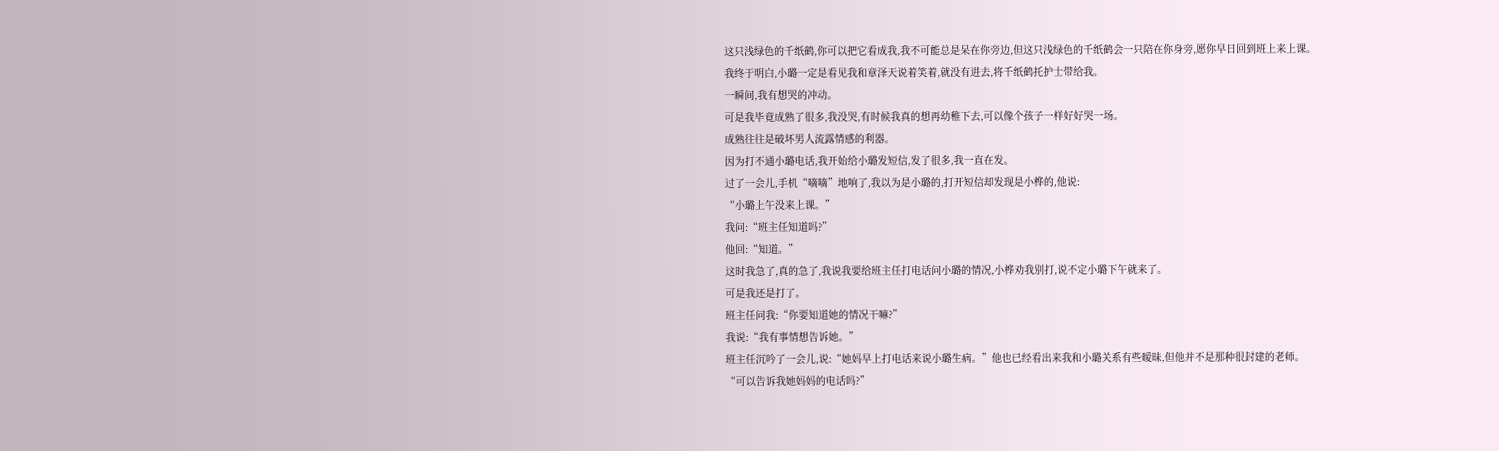这只浅绿色的千纸鹤,你可以把它看成我,我不可能总是呆在你旁边,但这只浅绿色的千纸鹤会一只陪在你身旁,愿你早日回到班上来上课。
我终于明白,小璐一定是看见我和章泽天说着笑着,就没有进去,将千纸鹤托护士带给我。
一瞬间,我有想哭的冲动。
可是我毕竟成熟了很多,我没哭,有时候我真的想再幼稚下去,可以像个孩子一样好好哭一场。
成熟往往是破坏男人流露情感的利器。
因为打不通小璐电话,我开始给小璐发短信,发了很多,我一直在发。
过了一会儿,手机“嘀嘀”地响了,我以为是小璐的,打开短信却发现是小桦的,他说:
“小璐上午没来上课。”
我问:“班主任知道吗?”
他回:“知道。”
这时我急了,真的急了,我说我要给班主任打电话问小璐的情况,小桦劝我别打,说不定小璐下午就来了。
可是我还是打了。
班主任问我:“你要知道她的情况干嘛?”
我说:“我有事情想告诉她。”
班主任沉吟了一会儿,说:“她妈早上打电话来说小璐生病。”他也已经看出来我和小璐关系有些暧昧,但他并不是那种很封建的老师。
“可以告诉我她妈妈的电话吗?”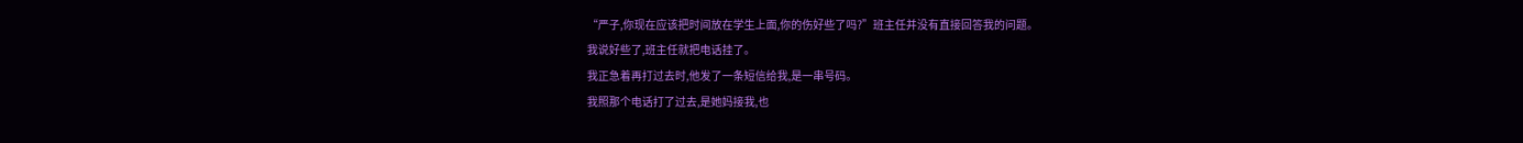“严子,你现在应该把时间放在学生上面,你的伤好些了吗?”班主任并没有直接回答我的问题。
我说好些了,班主任就把电话挂了。
我正急着再打过去时,他发了一条短信给我,是一串号码。
我照那个电话打了过去,是她妈接我,也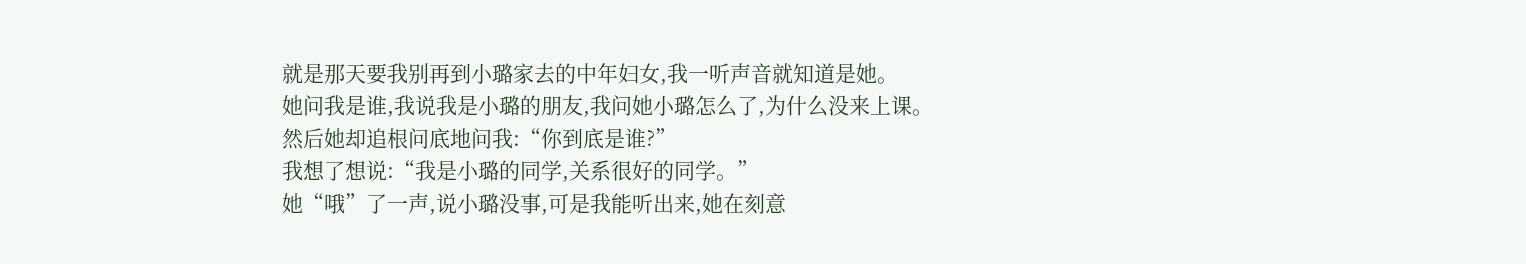就是那天要我别再到小璐家去的中年妇女,我一听声音就知道是她。
她问我是谁,我说我是小璐的朋友,我问她小璐怎么了,为什么没来上课。
然后她却追根问底地问我:“你到底是谁?”
我想了想说:“我是小璐的同学,关系很好的同学。”
她“哦”了一声,说小璐没事,可是我能听出来,她在刻意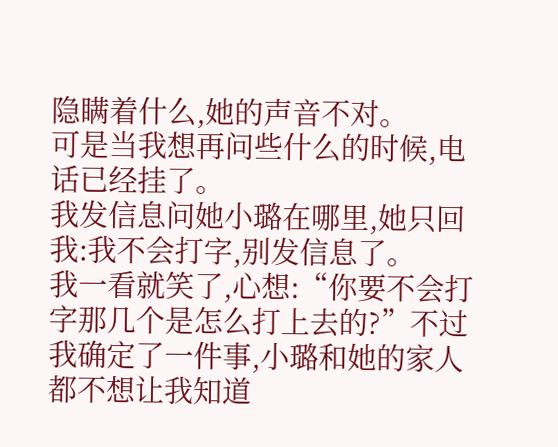隐瞒着什么,她的声音不对。
可是当我想再问些什么的时候,电话已经挂了。
我发信息问她小璐在哪里,她只回我:我不会打字,别发信息了。
我一看就笑了,心想:“你要不会打字那几个是怎么打上去的?”不过我确定了一件事,小璐和她的家人都不想让我知道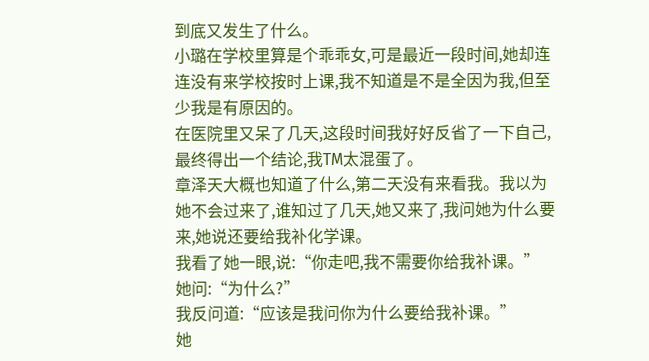到底又发生了什么。
小璐在学校里算是个乖乖女,可是最近一段时间,她却连连没有来学校按时上课,我不知道是不是全因为我,但至少我是有原因的。
在医院里又呆了几天,这段时间我好好反省了一下自己,最终得出一个结论,我TM太混蛋了。
章泽天大概也知道了什么,第二天没有来看我。我以为她不会过来了,谁知过了几天,她又来了,我问她为什么要来,她说还要给我补化学课。
我看了她一眼,说:“你走吧,我不需要你给我补课。”
她问:“为什么?”
我反问道:“应该是我问你为什么要给我补课。”
她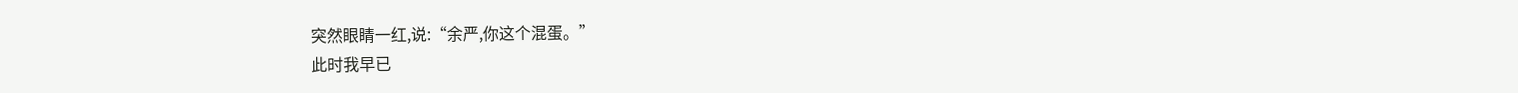突然眼睛一红,说:“余严,你这个混蛋。”
此时我早已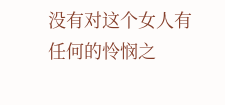没有对这个女人有任何的怜悯之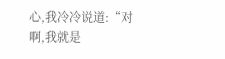心,我冷冷说道:“对啊,我就是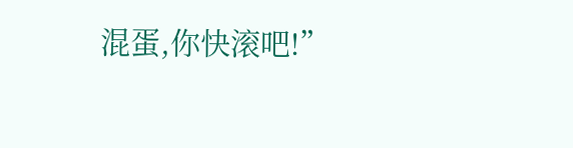混蛋,你快滚吧!”